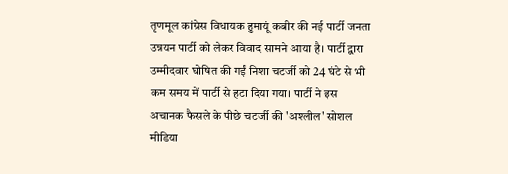तृणमूल कांग्रेस विधायक हुमायूं कबीर की नई पार्टी जनता उन्नयन पार्टी को लेकर विवाद सामने आया है। पार्टी द्वारा उम्मीदवार घोषित की गईं निशा चटर्जी को 24 घंटे से भी कम समय में पार्टी से हटा दिया गया। पार्टी ने इस अचानक फैसले के पीछे चटर्जी की 'अश्लील' सोशल मीडिया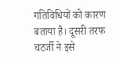गतिविधियों को कारण बताया है। दूसरी तरफ चटर्जी ने इसे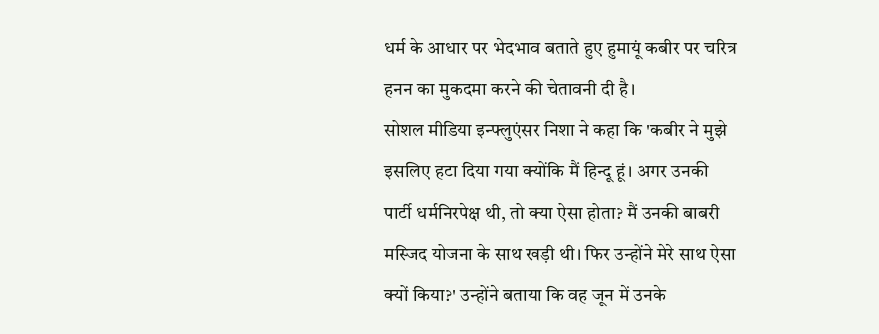धर्म के आधार पर भेदभाव बताते हुए हुमायूं कबीर पर चरित्र हनन का मुकदमा करने की चेतावनी दी है।
सोशल मीडिया इन्फ्लुएंसर निशा ने कहा कि 'कबीर ने मुझे इसलिए हटा दिया गया क्योंकि मैं हिन्दू हूं। अगर उनकी पार्टी धर्मनिरपेक्ष थी, तो क्या ऐसा होता? मैं उनकी बाबरी मस्जिद योजना के साथ खड़ी थी। फिर उन्होंने मेरे साथ ऐसा क्यों किया?' उन्होंने बताया कि वह जून में उनके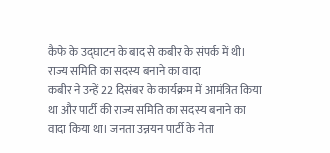कैफे के उद्घाटन के बाद से कबीर के संपर्क में थी।
राज्य समिति का सदस्य बनाने का वादा
कबीर ने उन्हें 22 दिसंबर के कार्यक्रम में आमंत्रित किया था और पार्टी की राज्य समिति का सदस्य बनाने का वादा किया था। जनता उन्नयन पार्टी के नेता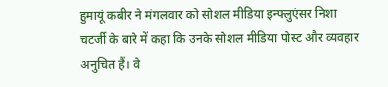हुमायूं कबीर ने मंगलवार को सोशल मीडिया इन्फ्लुएंसर निशा चटर्जी के बारे में कहा कि उनके सोशल मीडिया पोस्ट और व्यवहार अनुचित हैं। वे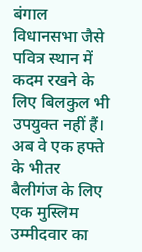बंगाल विधानसभा जैसे पवित्र स्थान में कदम रखने के लिए बिलकुल भी उपयुक्त नहीं हैं। अब वे एक हफ्ते के भीतर बैलीगंज के लिए एक मुस्लिम उम्मीदवार का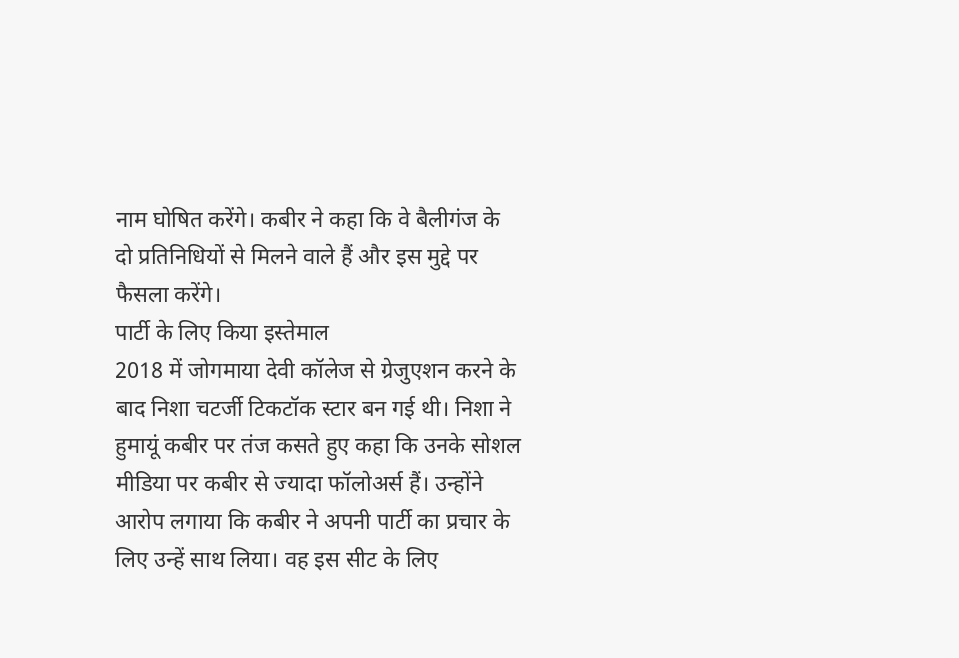नाम घोषित करेंगे। कबीर ने कहा कि वे बैलीगंज के दो प्रतिनिधियों से मिलने वाले हैं और इस मुद्दे पर फैसला करेंगे।
पार्टी के लिए किया इस्तेमाल
2018 में जोगमाया देवी कॉलेज से ग्रेजुएशन करने के बाद निशा चटर्जी टिकटॉक स्टार बन गई थी। निशा ने हुमायूं कबीर पर तंज कसते हुए कहा कि उनके सोशल मीडिया पर कबीर से ज्यादा फॉलोअर्स हैं। उन्होंने आरोप लगाया कि कबीर ने अपनी पार्टी का प्रचार के लिए उन्हें साथ लिया। वह इस सीट के लिए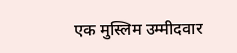एक मुस्लिम उम्मीदवार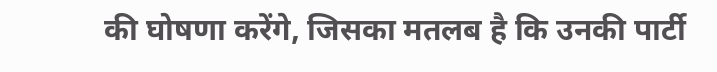की घोषणा करेंगे, जिसका मतलब है कि उनकी पार्टी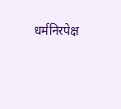धर्मनिरपेक्ष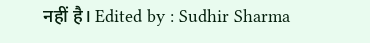नहीं है। Edited by : Sudhir Sharma